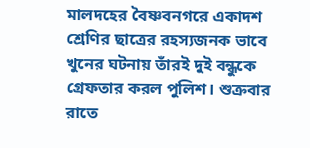মালদহের বৈষ্ণবনগরে একাদশ শ্রেণির ছাত্রের রহস্যজনক ভাবে খুনের ঘটনায় তাঁরই দুই বন্ধুকে গ্রেফতার করল পুলিশ। শুক্রবার রাতে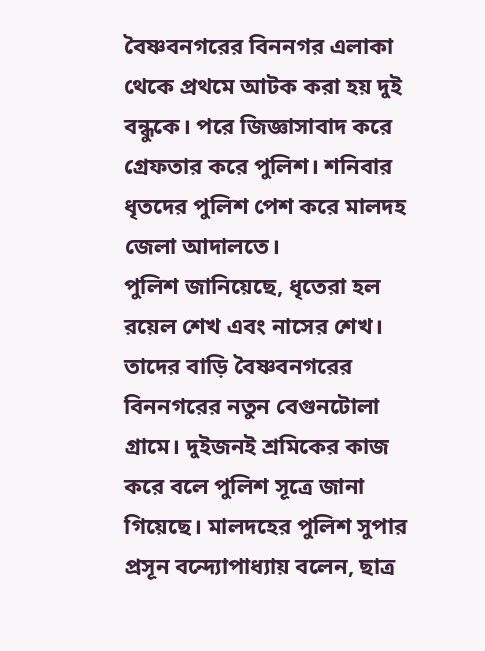বৈষ্ণবনগরের বিননগর এলাকা থেকে প্রথমে আটক করা হয় দুই বন্ধুকে। পরে জিজ্ঞাসাবাদ করে গ্রেফতার করে পুলিশ। শনিবার ধৃতদের পুলিশ পেশ করে মালদহ জেলা আদালতে।
পুলিশ জানিয়েছে, ধৃতেরা হল রয়েল শেখ এবং নাসের শেখ। তাদের বাড়ি বৈষ্ণবনগরের বিননগরের নতুন বেগুনটোলা গ্রামে। দুইজনই শ্রমিকের কাজ করে বলে পুলিশ সূত্রে জানা গিয়েছে। মালদহের পুলিশ সুপার প্রসূন বন্দ্যোপাধ্যায় বলেন, ছাত্র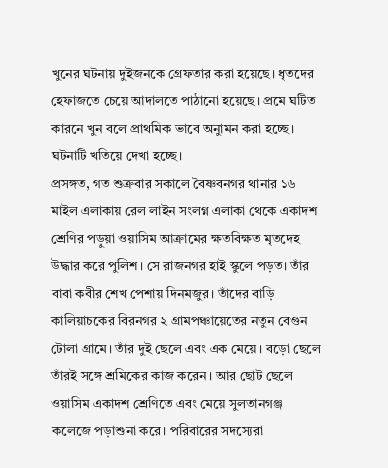খুনের ঘটনায় দুইজনকে গ্রেফতার করা হয়েছে। ধৃতদের হেফাজতে চেয়ে আদালতে পাঠানো হয়েছে। প্রমে ঘটিত কারনে খুন বলে প্রাথমিক ভাবে অনুামন করা হচ্ছে। ঘটনাটি খতিয়ে দেখা হচ্ছে।
প্রসঙ্গত, গত শুক্রবার সকালে বৈষ্ণবনগর থানার ১৬ মাইল এলাকায় রেল লাইন সংলগ্ন এলাকা থেকে একাদশ শ্রেণির পড়ুয়া ওয়াসিম আক্রামের ক্ষতবিক্ষত মৃতদেহ উদ্ধার করে পুলিশ। সে রাজনগর হাই স্কুলে পড়ত। তাঁর বাবা কবীর শেখ পেশায় দিনমজুর। তাঁদের বাড়ি কালিয়াচকের বিরনগর ২ গ্রামপঞ্চায়েতের নতুন বেগুন টোলা গ্রামে। তাঁর দুই ছেলে এবং এক মেয়ে। বড়ো ছেলে তাঁরই সঙ্গে শ্রমিকের কাজ করেন। আর ছোট ছেলে ওয়াসিম একাদশ শ্রেণিতে এবং মেয়ে সুলতানগঞ্জ কলেজে পড়াশুনা করে। পরিবারের সদস্যেরা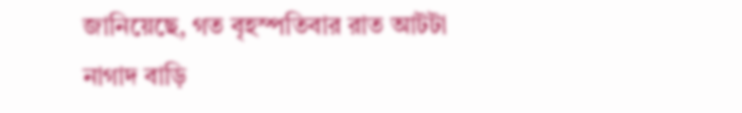জানিয়েছে, গত বৃহস্পতিবার রাত আটটা নাগাদ বাড়ি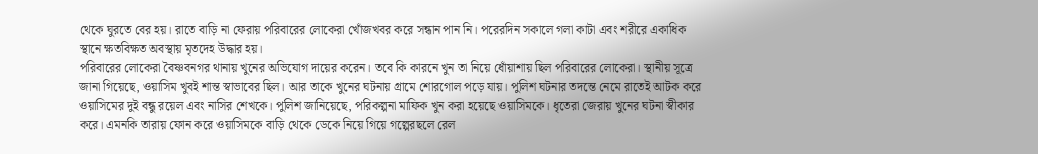থেকে ঘুরতে বের হয়। রাতে বাড়ি না ফেরায় পরিবারের লোকেরা খোঁজখবর করে সন্ধান পান নি। পরেরদিন সকালে গলা কাটা এবং শরীরে একাধিক স্থানে ক্ষতবিক্ষত অবস্থায় মৃতদেহ উদ্ধার হয়।
পরিবারের লোকেরা বৈষ্ণবনগর থানায় খুনের অভিযোগ দায়ের করেন। তবে কি কারনে খুন তা নিয়ে ধোঁয়াশায় ছিল পরিবারের লোকেরা। স্থানীয় সূত্রে জানা গিয়েছে, ওয়াসিম খুবই শান্ত স্বাভাবের ছিল। আর তাকে খুনের ঘটনায় গ্রামে শোরগোল পড়ে যায়। পুলিশ ঘটনার তদন্তে নেমে রাতেই আটক করে ওয়াসিমের দুই বন্ধু রয়েল এবং নাসির শেখকে। পুলিশ জানিয়েছে, পরিকল্পনা মাফিক খুন করা হয়েছে ওয়াসিমকে। ধৃতেরা জেরায় খুনের ঘটনা স্বীকার করে। এমনকি তারায় ফোন করে ওয়াসিমকে বাড়ি থেকে ডেকে নিয়ে গিয়ে গল্পেরছলে রেল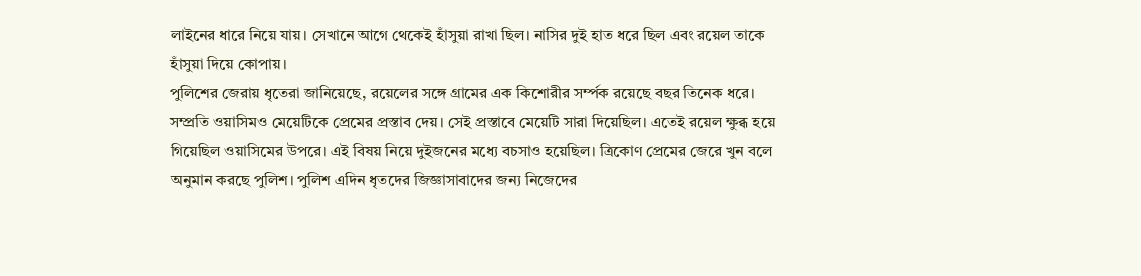লাইনের ধারে নিয়ে যায়। সেখানে আগে থেকেই হাঁসুয়া রাখা ছিল। নাসির দুই হাত ধরে ছিল এবং রয়েল তাকে হাঁসুয়া দিয়ে কোপায়।
পুলিশের জেরায় ধৃতেরা জানিয়েছে, রয়েলের সঙ্গে গ্রামের এক কিশোরীর সর্ম্পক রয়েছে বছর তিনেক ধরে। সম্প্রতি ওয়াসিমও মেয়েটিকে প্রেমের প্রস্তাব দেয়। সেই প্রস্তাবে মেয়েটি সারা দিয়েছিল। এতেই রয়েল ক্ষুব্ধ হয়ে গিয়েছিল ওয়াসিমের উপরে। এই বিষয় নিয়ে দুইজনের মধ্যে বচসাও হয়েছিল। ত্রিকোণ প্রেমের জেরে খুন বলে অনুমান করছে পুলিশ। পুলিশ এদিন ধৃতদের জিজ্ঞাসাবাদের জন্য নিজেদের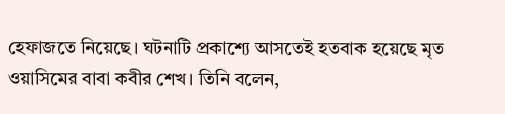হেফাজতে নিয়েছে। ঘটনাটি প্রকাশ্যে আসতেই হতবাক হয়েছে মৃত ওয়াসিমের বাবা কবীর শেখ। তিনি বলেন,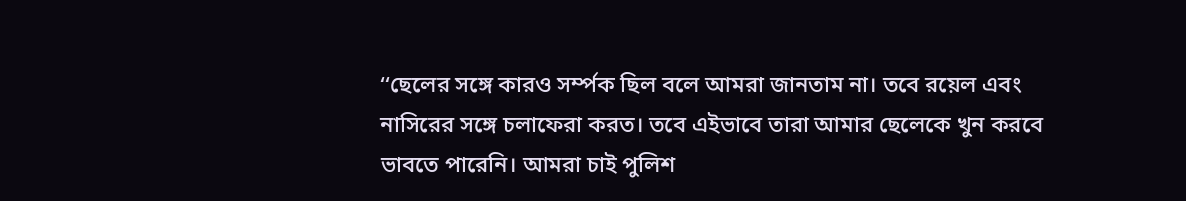‘‘ছেলের সঙ্গে কারও সর্ম্পক ছিল বলে আমরা জানতাম না। তবে রয়েল এবং নাসিরের সঙ্গে চলাফেরা করত। তবে এইভাবে তারা আমার ছেলেকে খুন করবে ভাবতে পারেনি। আমরা চাই পুলিশ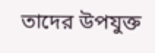তাদের উপযুক্ত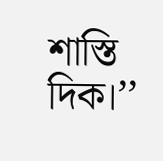শাস্তি দিক।’’